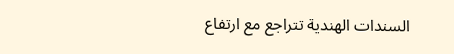السندات الهندية تتراجع مع ارتفاع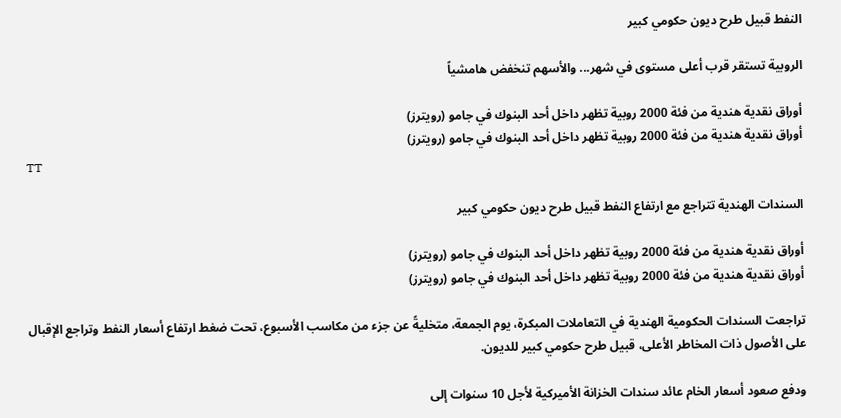النفط قبيل طرح ديون حكومي كبير

الروبية تستقر قرب أعلى مستوى في شهر... والأسهم تنخفض هامشياً

أوراق نقدية هندية من فئة 2000 روبية تظهر داخل أحد البنوك في جامو (رويترز)
أوراق نقدية هندية من فئة 2000 روبية تظهر داخل أحد البنوك في جامو (رويترز)
TT

السندات الهندية تتراجع مع ارتفاع النفط قبيل طرح ديون حكومي كبير

أوراق نقدية هندية من فئة 2000 روبية تظهر داخل أحد البنوك في جامو (رويترز)
أوراق نقدية هندية من فئة 2000 روبية تظهر داخل أحد البنوك في جامو (رويترز)

تراجعت السندات الحكومية الهندية في التعاملات المبكرة، يوم الجمعة، متخليةً عن جزء من مكاسب الأسبوع، تحت ضغط ارتفاع أسعار النفط وتراجع الإقبال على الأصول ذات المخاطر الأعلى، قبيل طرح حكومي كبير للديون.

ودفع صعود أسعار الخام عائد سندات الخزانة الأميركية لأجل 10 سنوات إلى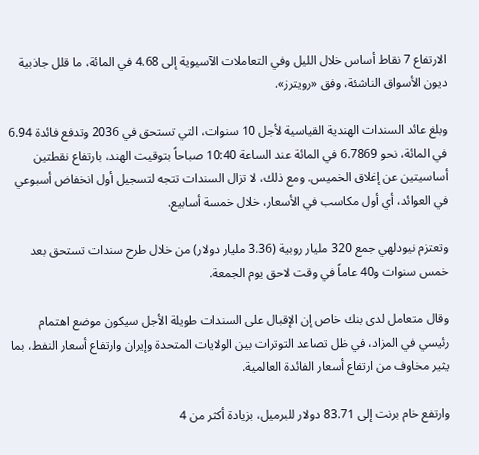الارتفاع 7 نقاط أساس خلال الليل وفي التعاملات الآسيوية إلى 4.68 في المائة، ما قلل جاذبية ديون الأسواق الناشئة، وفق «رويترز».

وبلغ عائد السندات الهندية القياسية لأجل 10 سنوات، التي تستحق في 2036 وتدفع فائدة 6.94 في المائة، نحو 6.7869 في المائة عند الساعة 10:40 صباحاً بتوقيت الهند، بارتفاع نقطتين أساسيتين عن إغلاق الخميس. ومع ذلك، لا تزال السندات تتجه لتسجيل أول انخفاض أسبوعي في العوائد، أي أول مكاسب في الأسعار، خلال خمسة أسابيع.

وتعتزم نيودلهي جمع 320 مليار روبية (3.36 مليار دولار) من خلال طرح سندات تستحق بعد خمس سنوات و40 عاماً في وقت لاحق يوم الجمعة.

وقال متعامل لدى بنك خاص إن الإقبال على السندات طويلة الأجل سيكون موضع اهتمام رئيسي في المزاد، في ظل تصاعد التوترات بين الولايات المتحدة وإيران وارتفاع أسعار النفط، بما يثير مخاوف من ارتفاع أسعار الفائدة العالمية.

وارتفع خام برنت إلى 83.71 دولار للبرميل، بزيادة أكثر من 4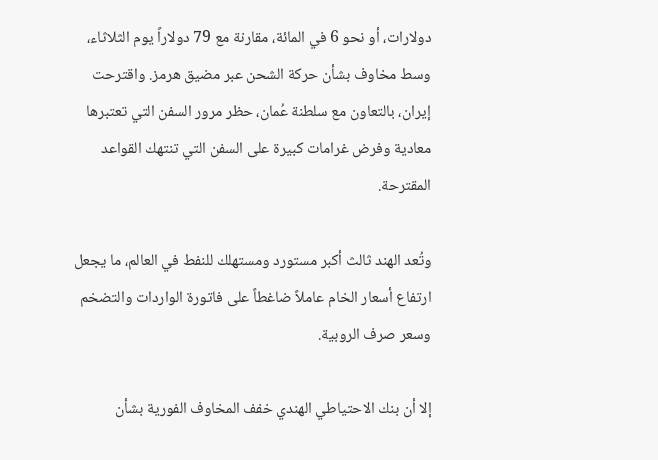دولارات، أو نحو 6 في المائة، مقارنة مع 79 دولاراً يوم الثلاثاء، وسط مخاوف بشأن حركة الشحن عبر مضيق هرمز. واقترحت إيران، بالتعاون مع سلطنة عُمان، حظر مرور السفن التي تعتبرها معادية وفرض غرامات كبيرة على السفن التي تنتهك القواعد المقترحة.

وتُعد الهند ثالث أكبر مستورد ومستهلك للنفط في العالم، ما يجعل ارتفاع أسعار الخام عاملاً ضاغطاً على فاتورة الواردات والتضخم وسعر صرف الروبية.

إلا أن بنك الاحتياطي الهندي خفف المخاوف الفورية بشأن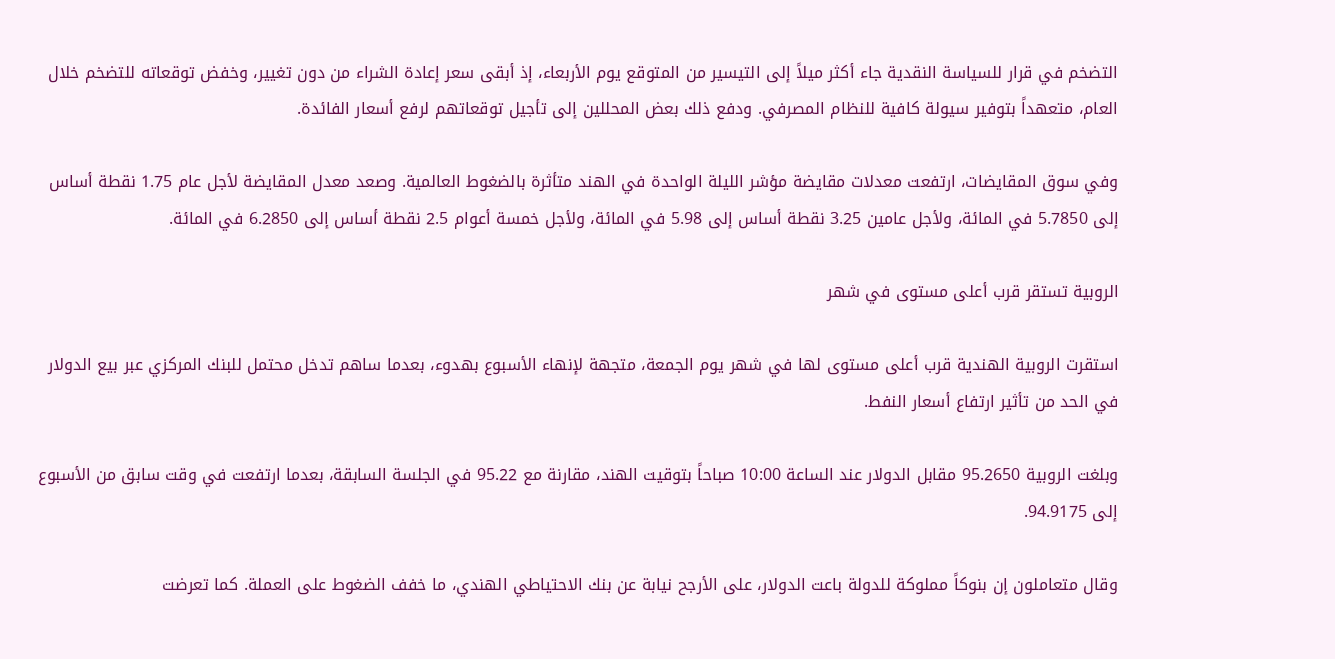التضخم في قرار للسياسة النقدية جاء أكثر ميلاً إلى التيسير من المتوقع يوم الأربعاء، إذ أبقى سعر إعادة الشراء من دون تغيير، وخفض توقعاته للتضخم خلال العام، متعهداً بتوفير سيولة كافية للنظام المصرفي. ودفع ذلك بعض المحللين إلى تأجيل توقعاتهم لرفع أسعار الفائدة.

وفي سوق المقايضات، ارتفعت معدلات مقايضة مؤشر الليلة الواحدة في الهند متأثرة بالضغوط العالمية. وصعد معدل المقايضة لأجل عام 1.75 نقطة أساس إلى 5.7850 في المائة، ولأجل عامين 3.25 نقطة أساس إلى 5.98 في المائة، ولأجل خمسة أعوام 2.5 نقطة أساس إلى 6.2850 في المائة.

الروبية تستقر قرب أعلى مستوى في شهر

استقرت الروبية الهندية قرب أعلى مستوى لها في شهر يوم الجمعة، متجهة لإنهاء الأسبوع بهدوء، بعدما ساهم تدخل محتمل للبنك المركزي عبر بيع الدولار في الحد من تأثير ارتفاع أسعار النفط.

وبلغت الروبية 95.2650 مقابل الدولار عند الساعة 10:00 صباحاً بتوقيت الهند، مقارنة مع 95.22 في الجلسة السابقة، بعدما ارتفعت في وقت سابق من الأسبوع إلى 94.9175.

وقال متعاملون إن بنوكاً مملوكة للدولة باعت الدولار، على الأرجح نيابة عن بنك الاحتياطي الهندي، ما خفف الضغوط على العملة. كما تعرضت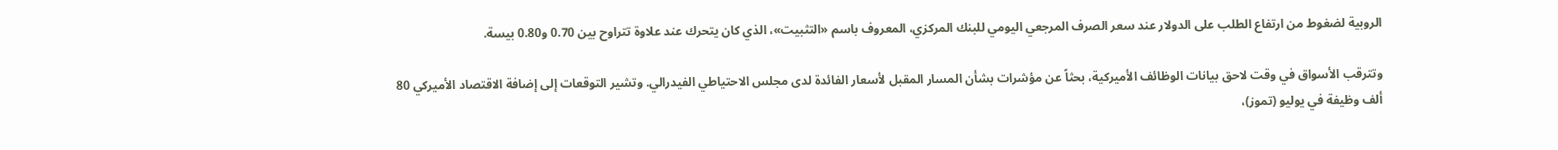الروبية لضغوط من ارتفاع الطلب على الدولار عند سعر الصرف المرجعي اليومي للبنك المركزي، المعروف باسم «التثبيت»، الذي كان يتحرك عند علاوة تتراوح بين 0.70 و0.80 بيسة.

وتترقب الأسواق في وقت لاحق بيانات الوظائف الأميركية، بحثاً عن مؤشرات بشأن المسار المقبل لأسعار الفائدة لدى مجلس الاحتياطي الفيدرالي. وتشير التوقعات إلى إضافة الاقتصاد الأميركي 80 ألف وظيفة في يوليو (تموز)،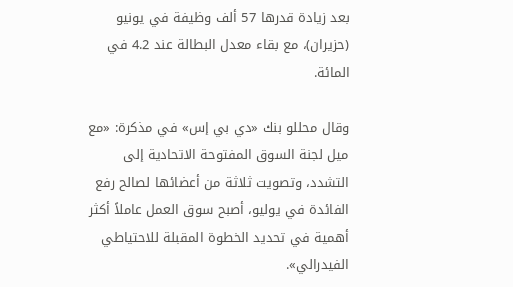بعد زيادة قدرها 57 ألف وظيفة في يونيو (حزيران)، مع بقاء معدل البطالة عند 4.2 في المائة.

وقال محللو بنك «دي بي إس» في مذكرة: «مع ميل لجنة السوق المفتوحة الاتحادية إلى التشدد، وتصويت ثلاثة من أعضائها لصالح رفع الفائدة في يوليو، أصبح سوق العمل عاملاً أكثر أهمية في تحديد الخطوة المقبلة للاحتياطي الفيدرالي».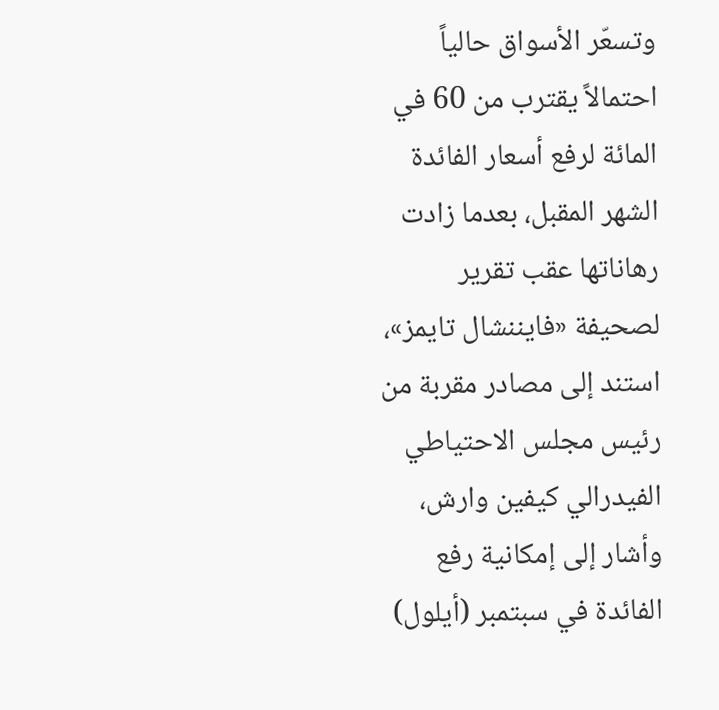وتسعّر الأسواق حالياً احتمالاً يقترب من 60 في المائة لرفع أسعار الفائدة الشهر المقبل، بعدما زادت رهاناتها عقب تقرير لصحيفة «فايننشال تايمز»، استند إلى مصادر مقربة من رئيس مجلس الاحتياطي الفيدرالي كيفين وارش، وأشار إلى إمكانية رفع الفائدة في سبتمبر (أيلول)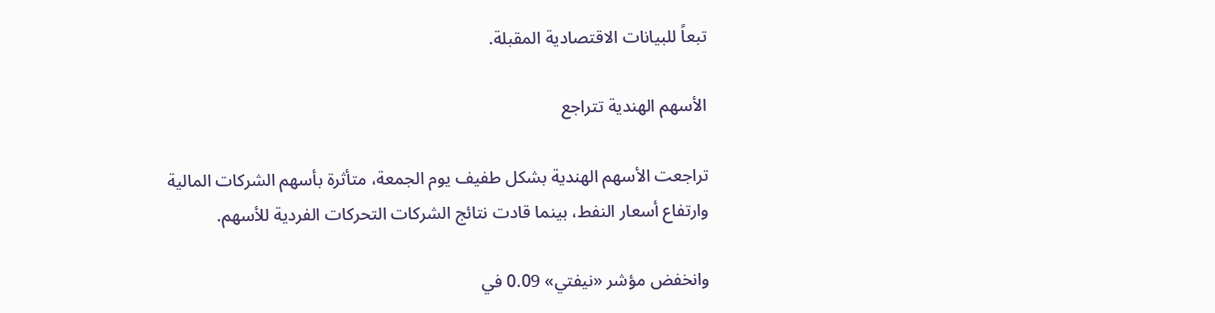تبعاً للبيانات الاقتصادية المقبلة.

الأسهم الهندية تتراجع

تراجعت الأسهم الهندية بشكل طفيف يوم الجمعة، متأثرة بأسهم الشركات المالية وارتفاع أسعار النفط، بينما قادت نتائج الشركات التحركات الفردية للأسهم.

وانخفض مؤشر «نيفتي» 0.09 في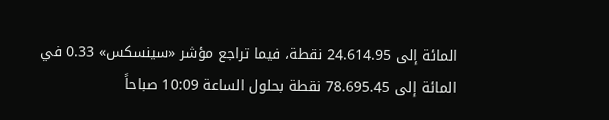المائة إلى 24.614.95 نقطة، فيما تراجع مؤشر «سينسكس» 0.33 في المائة إلى 78.695.45 نقطة بحلول الساعة 10:09 صباحاً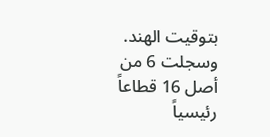بتوقيت الهند. وسجلت 6 من أصل 16 قطاعاً رئيسياً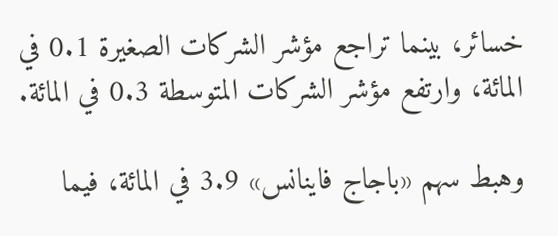خسائر، بينما تراجع مؤشر الشركات الصغيرة 0.1 في المائة، وارتفع مؤشر الشركات المتوسطة 0.3 في المائة.

وهبط سهم «باجاج فاينانس» 3.9 في المائة، فيما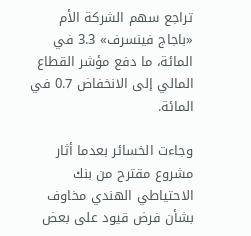تراجع سهم الشركة الأم «باجاج فينسرف» 3.3 في المائة، ما دفع مؤشر القطاع المالي إلى الانخفاض 0.7 في المائة.

وجاءت الخسائر بعدما أثار مشروع مقترح من بنك الاحتياطي الهندي مخاوف بشأن فرض قيود على بعض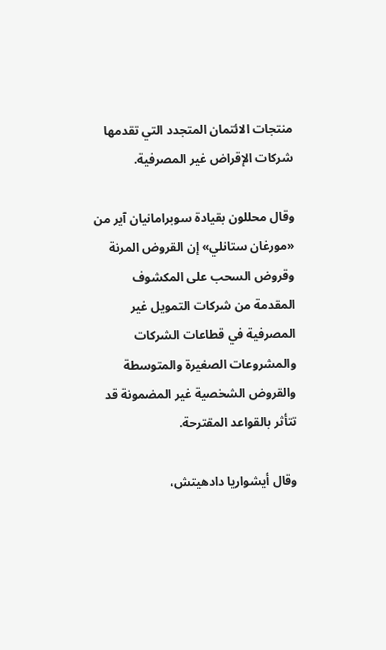منتجات الائتمان المتجدد التي تقدمها شركات الإقراض غير المصرفية.

وقال محللون بقيادة سوبرامانيان آير من «مورغان ستانلي» إن القروض المرنة وقروض السحب على المكشوف المقدمة من شركات التمويل غير المصرفية في قطاعات الشركات والمشروعات الصغيرة والمتوسطة والقروض الشخصية غير المضمونة قد تتأثر بالقواعد المقترحة.

وقال أيشواريا دادهيتش،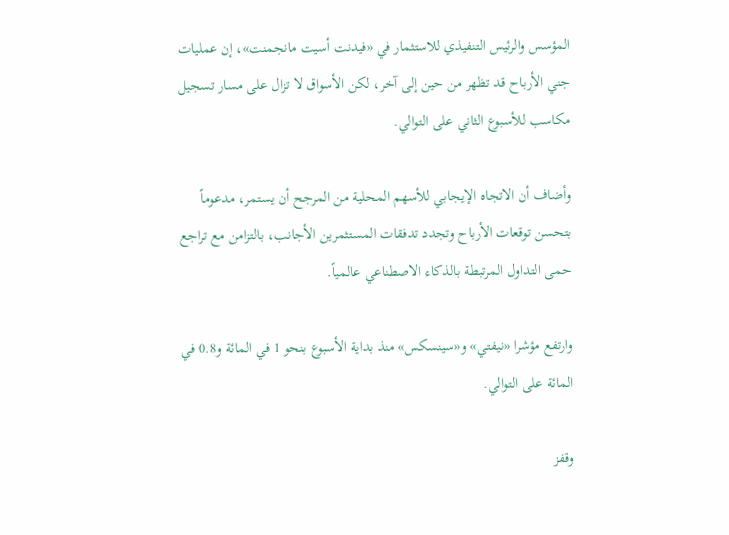المؤسس والرئيس التنفيذي للاستثمار في «فيدنت أسيت مانجمنت»، إن عمليات جني الأرباح قد تظهر من حين إلى آخر، لكن الأسواق لا تزال على مسار تسجيل مكاسب للأسبوع الثاني على التوالي.

وأضاف أن الاتجاه الإيجابي للأسهم المحلية من المرجح أن يستمر، مدعوماً بتحسن توقعات الأرباح وتجدد تدفقات المستثمرين الأجانب، بالتزامن مع تراجع حمى التداول المرتبطة بالذكاء الاصطناعي عالمياً.

وارتفع مؤشرا «نيفتـي» و«سينسكس» منذ بداية الأسبوع بنحو 1 في المائة و0.8 في المائة على التوالي.

وقفز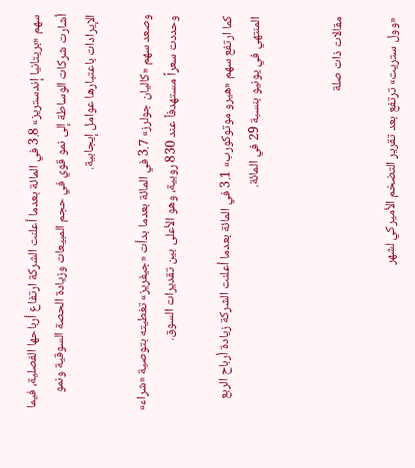سهم «بريتانيا إندستريز» 3.8 في المائة بعدما أعلنت الشركة ارتفاع أرباحها الفصلية، فيما أشارت شركات الوساطة إلى نمو قوي في حجم المبيعات وزيادة الحصة السوقية ونمو الإيرادات باعتبارها عوامل إيجابية.

وصعد سهم «كاليان جولرز» 3.7 في المائة بعدما بدأت «جيفريز» تغطيته بتوصية «شراء» وحددت سعراً مستهدفاً عند 830 روبية، وهو الأعلى بين تقديرات السوق.

كما ارتفع سهم «هيرو موتوكورب» 3.1 في المائة بعدما أعلنت الشركة زيادة أرباح الربع المنتهي في يونيو بنسبة 29 في المائة.


مقالات ذات صلة

«وول ستريت» ترتفع بعد تقرير التضخم الأميركي لشهر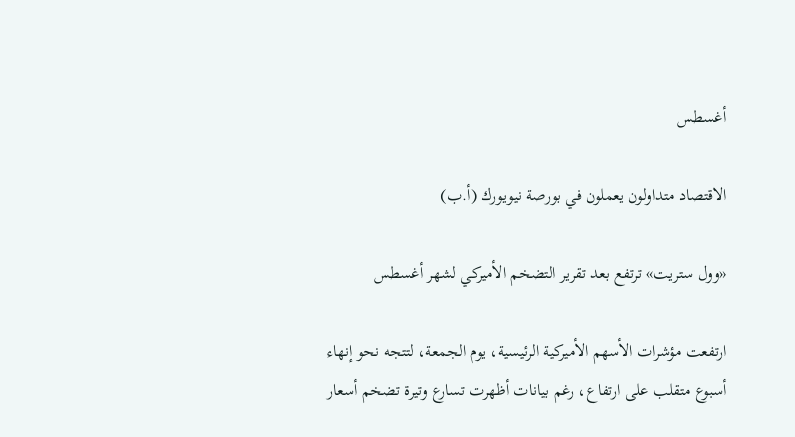أغسطس

الاقتصاد متداولون يعملون في بورصة نيويورك (أ.ب)

«وول ستريت» ترتفع بعد تقرير التضخم الأميركي لشهر أغسطس

ارتفعت مؤشرات الأسهم الأميركية الرئيسية، يوم الجمعة، لتتجه نحو إنهاء أسبوع متقلب على ارتفاع، رغم بيانات أظهرت تسارع وتيرة تضخم أسعار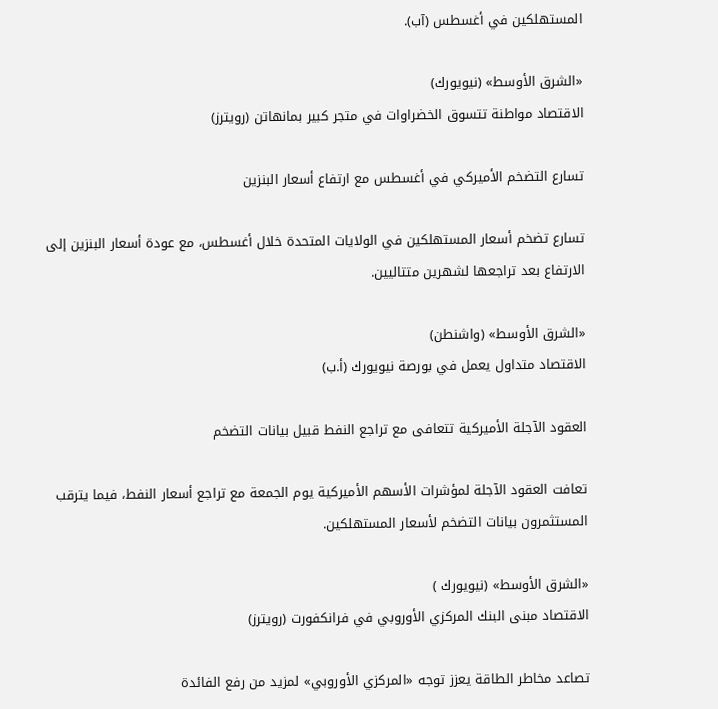المستهلكين في أغسطس (آب).

«الشرق الأوسط» (نيويورك)
الاقتصاد مواطنة تتسوق الخضراوات في متجر كبير بمانهاتن (رويترز)

تسارع التضخم الأميركي في أغسطس مع ارتفاع أسعار البنزين

تسارع تضخم أسعار المستهلكين في الولايات المتحدة خلال أغسطس، مع عودة أسعار البنزين إلى الارتفاع بعد تراجعها لشهرين متتاليين.

«الشرق الأوسط» (واشنطن)
الاقتصاد متداول يعمل في بورصة نيويورك (أ.ب)

العقود الآجلة الأميركية تتعافى مع تراجع النفط قبيل بيانات التضخم

تعافت العقود الآجلة لمؤشرات الأسهم الأميركية يوم الجمعة مع تراجع أسعار النفط، فيما يترقب المستثمرون بيانات التضخم لأسعار المستهلكين.

«الشرق الأوسط» (نيويورك )
الاقتصاد مبنى البنك المركزي الأوروبي في فرانكفورت (رويترز)

تصاعد مخاطر الطاقة يعزز توجه «المركزي الأوروبي» لمزيد من رفع الفائدة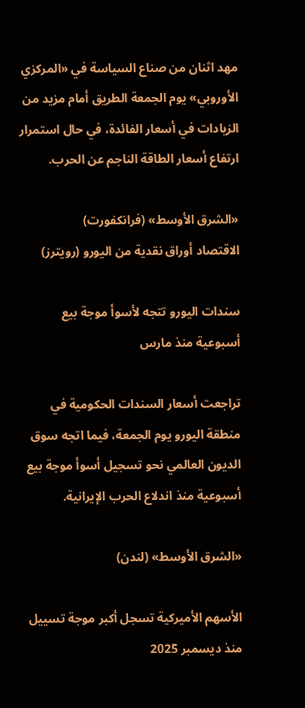مهد اثنان من صناع السياسة في «المركزي الأوروبي» يوم الجمعة الطريق أمام مزيد من الزيادات في أسعار الفائدة، في حال استمرار ارتفاع أسعار الطاقة الناجم عن الحرب.

«الشرق الأوسط» (فرانكفورت)
الاقتصاد أوراق نقدية من اليورو (رويترز)

سندات اليورو تتجه لأسوأ موجة بيع أسبوعية منذ مارس

تراجعت أسعار السندات الحكومية في منطقة اليورو يوم الجمعة، فيما اتجه سوق الديون العالمي نحو تسجيل أسوأ موجة بيع أسبوعية منذ اندلاع الحرب الإيرانية.

«الشرق الأوسط» (لندن)

الأسهم الأميركية تسجل أكبر موجة تسييل منذ ديسمبر 2025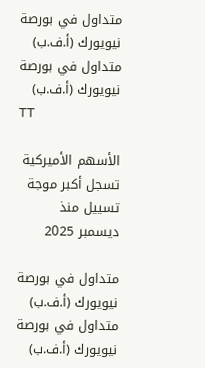متداول في بورصة نيويورك (أ.ف.ب)
متداول في بورصة نيويورك (أ.ف.ب)
TT

الأسهم الأميركية تسجل أكبر موجة تسييل منذ ديسمبر 2025

متداول في بورصة نيويورك (أ.ف.ب)
متداول في بورصة نيويورك (أ.ف.ب)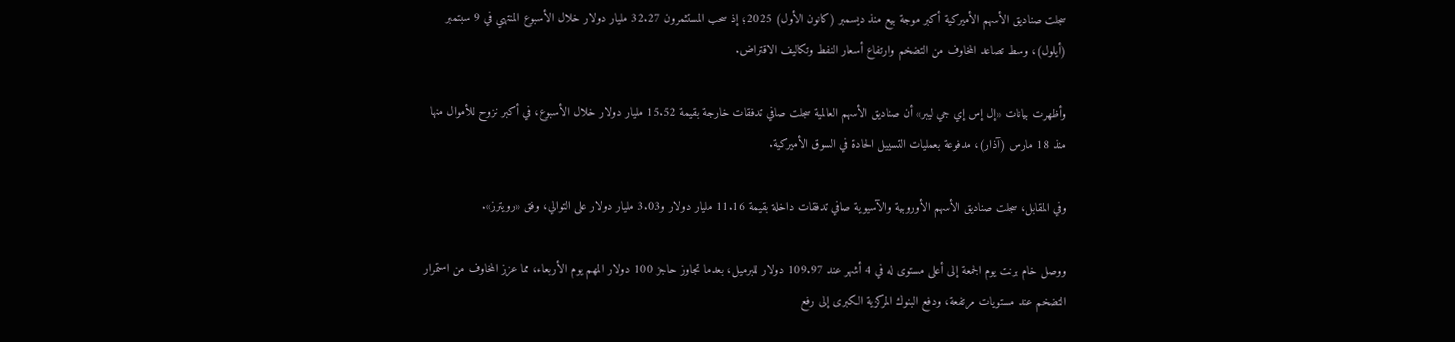سجلت صناديق الأسهم الأميركية أكبر موجة بيع منذ ديسمبر (كانون الأول) 2025؛ إذ سحب المستثمرون 32.27 مليار دولار خلال الأسبوع المنتهي في 9 سبتمبر (أيلول)، وسط تصاعد المخاوف من التضخم وارتفاع أسعار النفط وتكاليف الاقتراض.

وأظهرت بيانات «إل إس إي جي ليبر» أن صناديق الأسهم العالمية سجلت صافي تدفقات خارجة بقيمة 15.52 مليار دولار خلال الأسبوع، في أكبر نزوح للأموال منها منذ 18 مارس (آذار)، مدفوعة بعمليات التسييل الحادة في السوق الأميركية.

وفي المقابل، سجلت صناديق الأسهم الأوروبية والآسيوية صافي تدفقات داخلة بقيمة 11.16 مليار دولار و3.03 مليار دولار على التوالي، وفق «رويترز».

ووصل خام برنت يوم الجمعة إلى أعلى مستوى له في 4 أشهر عند 109.97 دولار للبرميل، بعدما تجاوز حاجز 100 دولار المهم يوم الأربعاء، مما عزز المخاوف من استمرار التضخم عند مستويات مرتفعة، ودفع البنوك المركزية الكبرى إلى رفع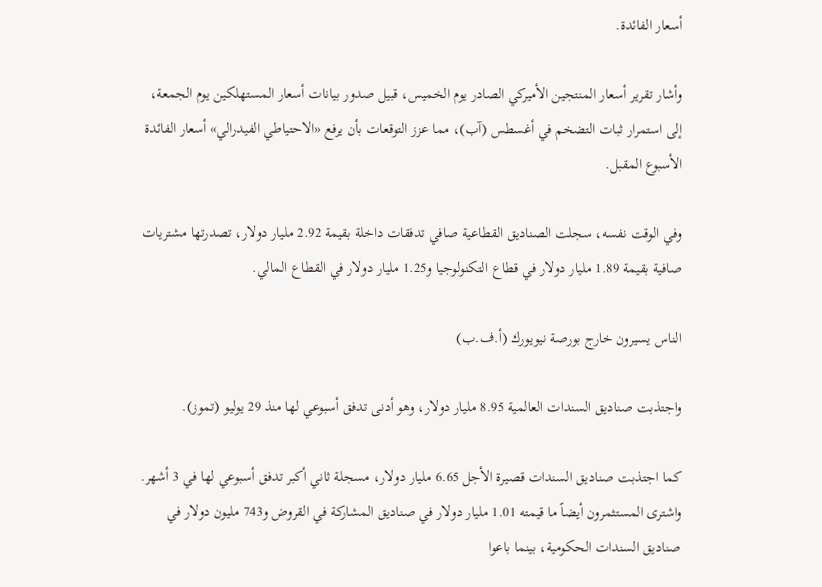أسعار الفائدة.

وأشار تقرير أسعار المنتجين الأميركي الصادر يوم الخميس، قبيل صدور بيانات أسعار المستهلكين يوم الجمعة، إلى استمرار ثبات التضخم في أغسطس (آب)، مما عزز التوقعات بأن يرفع «الاحتياطي الفيدرالي» أسعار الفائدة الأسبوع المقبل.

وفي الوقت نفسه، سجلت الصناديق القطاعية صافي تدفقات داخلة بقيمة 2.92 مليار دولار، تصدرتها مشتريات صافية بقيمة 1.89 مليار دولار في قطاع التكنولوجيا و1.25 مليار دولار في القطاع المالي.

الناس يسيرون خارج بورصة نيويورك (أ.ف.ب)

واجتذبت صناديق السندات العالمية 8.95 مليار دولار، وهو أدنى تدفق أسبوعي لها منذ 29 يوليو (تموز).

كما اجتذبت صناديق السندات قصيرة الأجل 6.65 مليار دولار، مسجلة ثاني أكبر تدفق أسبوعي لها في 3 أشهر. واشترى المستثمرون أيضاً ما قيمته 1.01 مليار دولار في صناديق المشاركة في القروض و743 مليون دولار في صناديق السندات الحكومية، بينما باعوا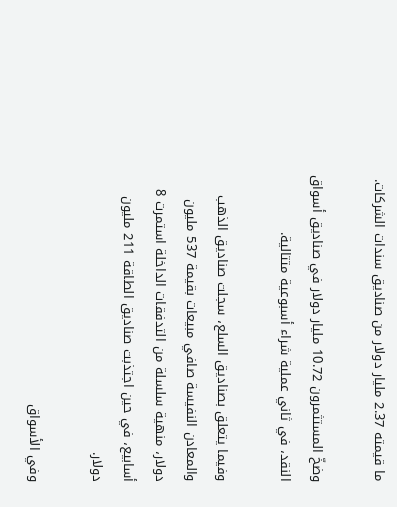ما قيمته 2.37 مليار دولار من صناديق سندات الشركات.

وضخّ المستثمرون 10.72 مليار دولار في صناديق أسواق النقد، في ثاني عملية شراء أسبوعية متتالية.

وفيما يتعلق بصناديق السلع، سجلت صناديق الذهب والمعادن النفيسة صافي مبيعات بقيمة 537 مليون دولار، منهية سلسلة من التدفقات الداخلة استمرت 8 أسابيع، في حين اجتذبت صناديق الطاقة 211 مليون دولار.

وفي الأسواق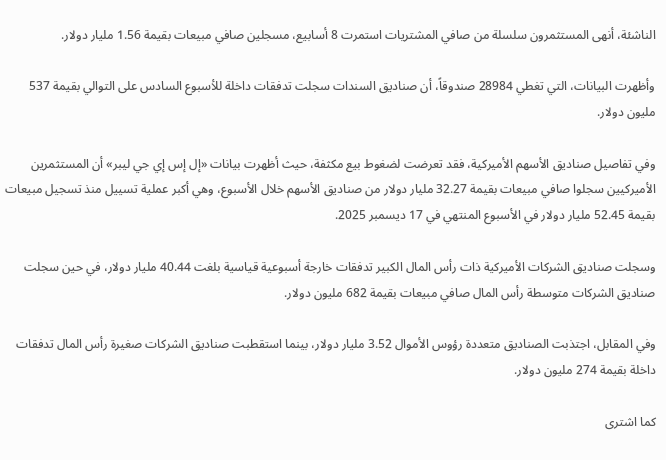الناشئة، أنهى المستثمرون سلسلة من صافي المشتريات استمرت 8 أسابيع، مسجلين صافي مبيعات بقيمة 1.56 مليار دولار.

وأظهرت البيانات، التي تغطي 28984 صندوقاً، أن صناديق السندات سجلت تدفقات داخلة للأسبوع السادس على التوالي بقيمة 537 مليون دولار.

وفي تفاصيل صناديق الأسهم الأميركية، فقد تعرضت لضغوط بيع مكثفة، حيث أظهرت بيانات «إل إس إي جي ليبر» أن المستثمرين الأميركيين سجلوا صافي مبيعات بقيمة 32.27 مليار دولار من صناديق الأسهم خلال الأسبوع، وهي أكبر عملية تسييل منذ تسجيل مبيعات بقيمة 52.45 مليار دولار في الأسبوع المنتهي في 17 ديسمبر 2025.

وسجلت صناديق الشركات الأميركية ذات رأس المال الكبير تدفقات خارجة أسبوعية قياسية بلغت 40.44 مليار دولار، في حين سجلت صناديق الشركات متوسطة رأس المال صافي مبيعات بقيمة 682 مليون دولار.

وفي المقابل، اجتذبت الصناديق متعددة رؤوس الأموال 3.52 مليار دولار، بينما استقطبت صناديق الشركات صغيرة رأس المال تدفقات داخلة بقيمة 274 مليون دولار.

كما اشترى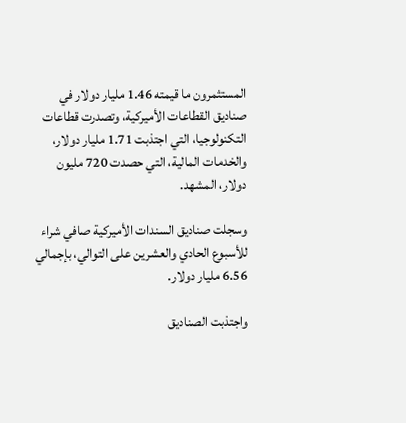المستثمرون ما قيمته 1.46 مليار دولار في صناديق القطاعات الأميركية، وتصدرت قطاعات التكنولوجيا، التي اجتذبت 1.71 مليار دولار، والخدمات المالية، التي حصدت 720 مليون دولار، المشهد.

وسجلت صناديق السندات الأميركية صافي شراء للأسبوع الحادي والعشرين على التوالي، بإجمالي 6.56 مليار دولار.

واجتذبت الصناديق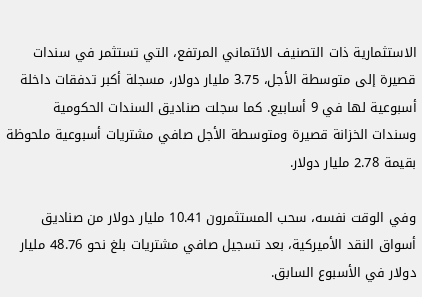الاستثمارية ذات التصنيف الائتماني المرتفع، التي تستثمر في سندات قصيرة إلى متوسطة الأجل، 3.75 مليار دولار، مسجلة أكبر تدفقات داخلة أسبوعية لها في 9 أسابيع. كما سجلت صناديق السندات الحكومية وسندات الخزانة قصيرة ومتوسطة الأجل صافي مشتريات أسبوعية ملحوظة بقيمة 2.78 مليار دولار.

وفي الوقت نفسه، سحب المستثمرون 10.41 مليار دولار من صناديق أسواق النقد الأميركية، بعد تسجيل صافي مشتريات بلغ نحو 48.76 مليار دولار في الأسبوع السابق.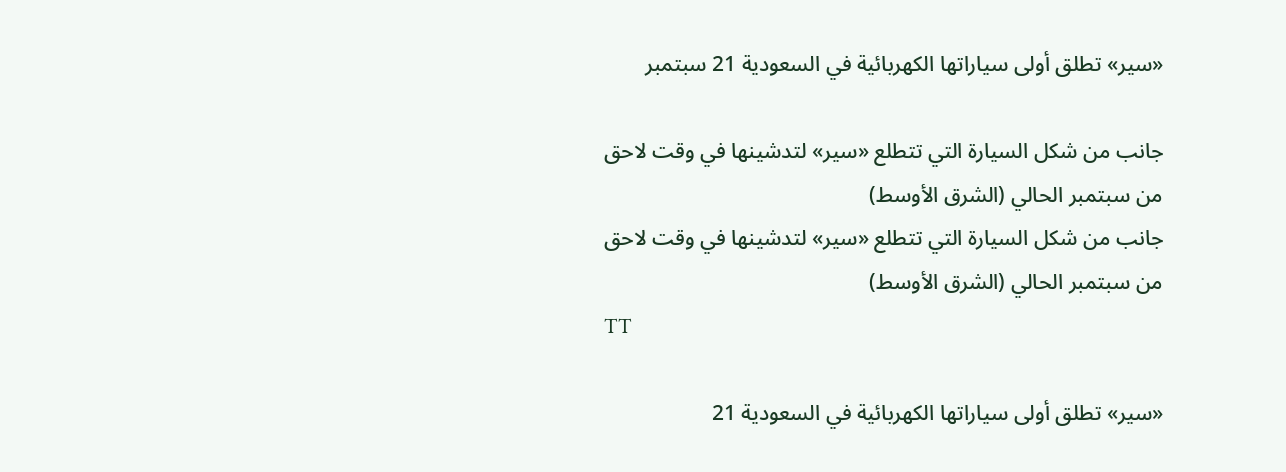«سير» تطلق أولى سياراتها الكهربائية في السعودية 21 سبتمبر

جانب من شكل السيارة التي تتطلع «سير» لتدشينها في وقت لاحق من سبتمبر الحالي (الشرق الأوسط)
جانب من شكل السيارة التي تتطلع «سير» لتدشينها في وقت لاحق من سبتمبر الحالي (الشرق الأوسط)
TT

«سير» تطلق أولى سياراتها الكهربائية في السعودية 21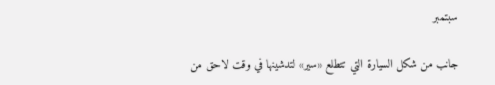سبتمبر

جانب من شكل السيارة التي تتطلع «سير» لتدشينها في وقت لاحق من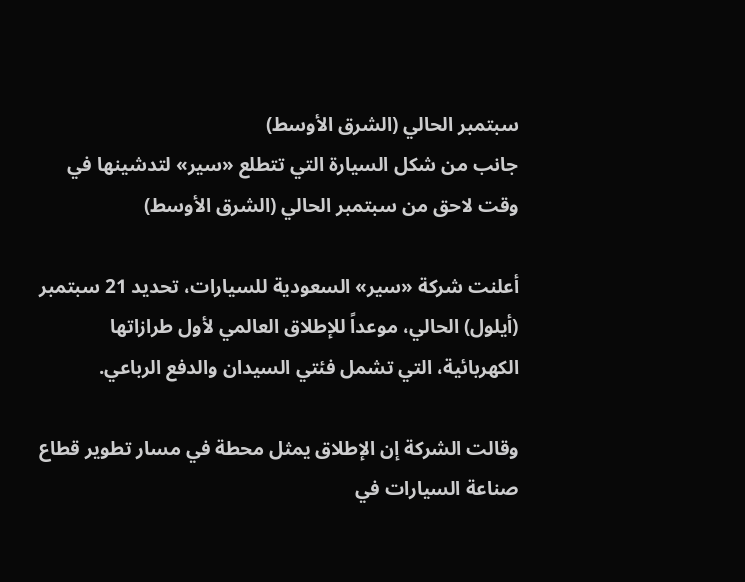سبتمبر الحالي (الشرق الأوسط)
جانب من شكل السيارة التي تتطلع «سير» لتدشينها في وقت لاحق من سبتمبر الحالي (الشرق الأوسط)

أعلنت شركة «سير» السعودية للسيارات، تحديد 21 سبتمبر (أيلول) الحالي، موعداً للإطلاق العالمي لأول طرازاتها الكهربائية، التي تشمل فئتي السيدان والدفع الرباعي.

وقالت الشركة إن الإطلاق يمثل محطة في مسار تطوير قطاع صناعة السيارات في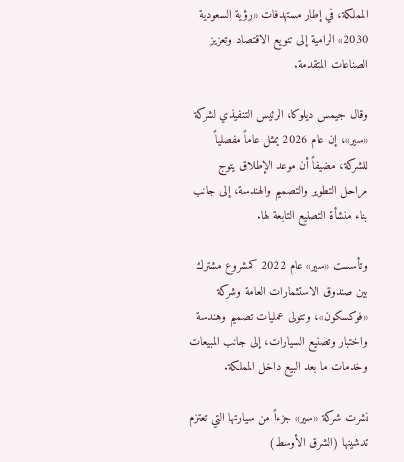المملكة، في إطار مستهدفات «رؤية السعودية 2030» الرامية إلى تنويع الاقتصاد وتعزيز الصناعات المتقدمة.

وقال جيمس ديلوكا، الرئيس التنفيذي لشركة «سير»، إن عام 2026 يمثل عاماً مفصلياً للشركة، مضيفاً أن موعد الإطلاق يتوج مراحل التطوير والتصميم والهندسة، إلى جانب بناء منشأة التصنيع التابعة لها.

وتأسست «سير» عام 2022 كمشروع مشترك بين صندوق الاستثمارات العامة وشركة «فوكسكون»، وتتولى عمليات تصميم وهندسة واختبار وتصنيع السيارات، إلى جانب المبيعات وخدمات ما بعد البيع داخل المملكة.

نشرت شركة «سير» جزءاً من سيارتها التي تعتزم تدشينها (الشرق الأوسط)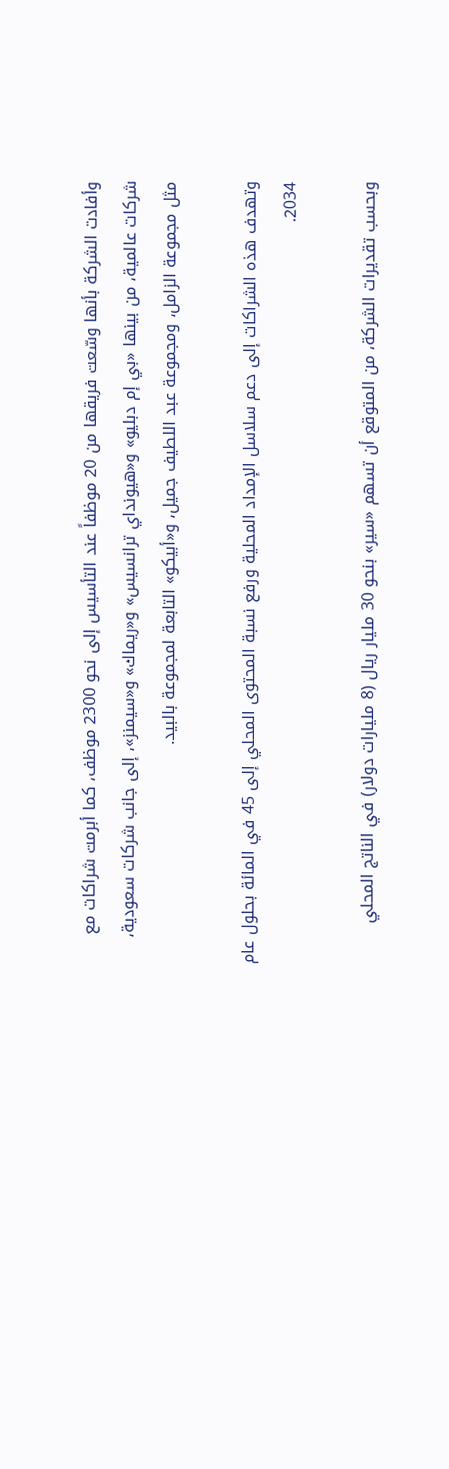وأفادت الشركة بأنها وسّعت فريقها من 20 موظفاً عند التأسيس إلى نحو 2300 موظف، كما أبرمت شراكات مع شركات عالمية، من بينها «بي إم دبليو» و«هيونداي ترانسيس» و«ريماك» و«سيمنز»، إلى جانب شركات سعودية، مثل مجموعة الزامل، ومجموعة عبد اللطيف جميل، و«أبيكو» التابعة لمجموعة بالبيد.

وتهدف هذه الشراكات إلى دعم سلاسل الإمداد المحلية ورفع نسبة المحتوى المحلي إلى 45 في المائة بحلول عام 2034.

وبحسب تقديرات الشركة، من المتوقع أن تسهم «سير» بنحو 30 مليار ريال (8 مليارات دولار) في الناتج المحلي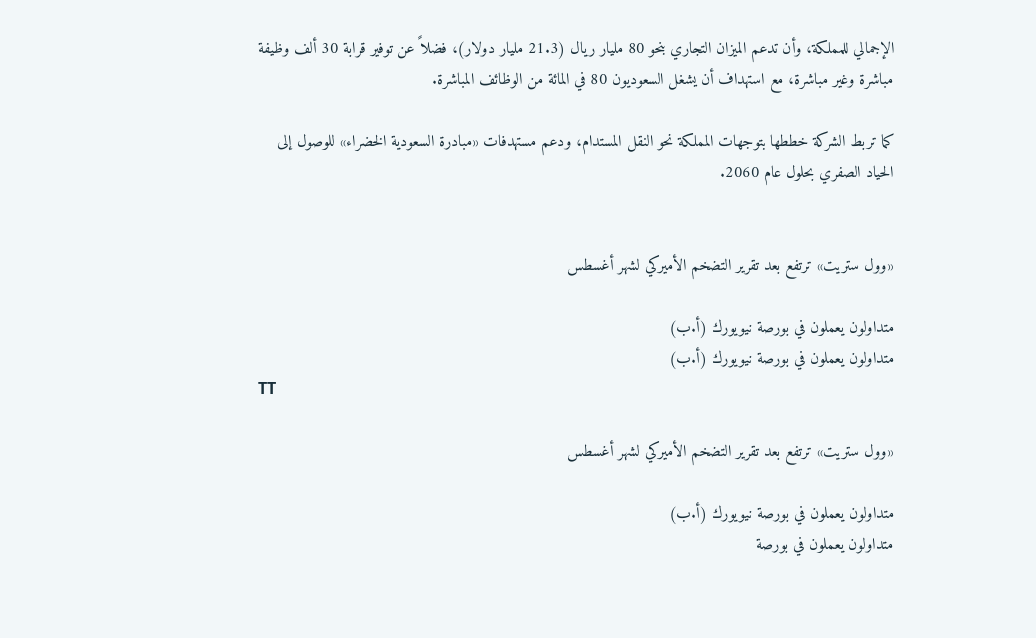الإجمالي للمملكة، وأن تدعم الميزان التجاري بنحو 80 مليار ريال (21.3 مليار دولار)، فضلاً عن توفير قرابة 30 ألف وظيفة مباشرة وغير مباشرة، مع استهداف أن يشغل السعوديون 80 في المائة من الوظائف المباشرة.

كما تربط الشركة خططها بتوجهات المملكة نحو النقل المستدام، ودعم مستهدفات «مبادرة السعودية الخضراء» للوصول إلى الحياد الصفري بحلول عام 2060.


«وول ستريت» ترتفع بعد تقرير التضخم الأميركي لشهر أغسطس

متداولون يعملون في بورصة نيويورك (أ.ب)
متداولون يعملون في بورصة نيويورك (أ.ب)
TT

«وول ستريت» ترتفع بعد تقرير التضخم الأميركي لشهر أغسطس

متداولون يعملون في بورصة نيويورك (أ.ب)
متداولون يعملون في بورصة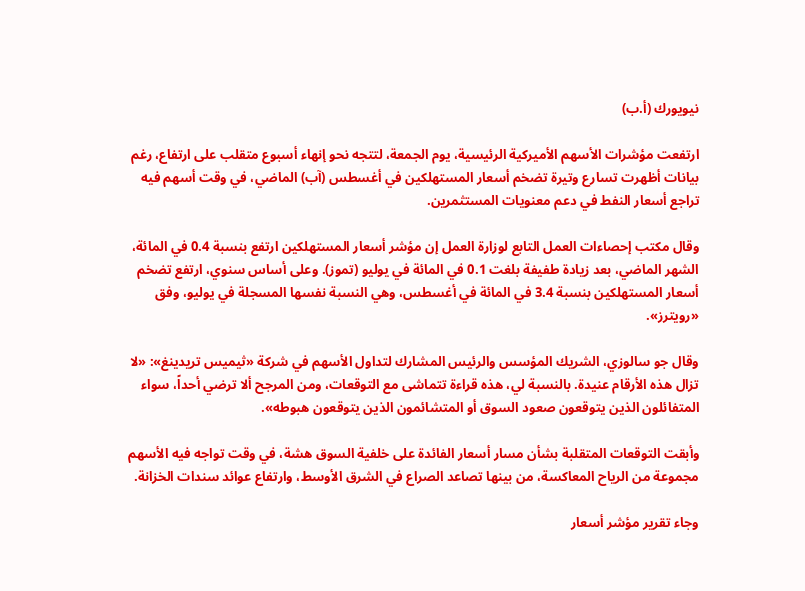نيويورك (أ.ب)

ارتفعت مؤشرات الأسهم الأميركية الرئيسية، يوم الجمعة، لتتجه نحو إنهاء أسبوع متقلب على ارتفاع، رغم بيانات أظهرت تسارع وتيرة تضخم أسعار المستهلكين في أغسطس (آب) الماضي، في وقت أسهم فيه تراجع أسعار النفط في دعم معنويات المستثمرين.

وقال مكتب إحصاءات العمل التابع لوزارة العمل إن مؤشر أسعار المستهلكين ارتفع بنسبة 0.4 في المائة، الشهر الماضي، بعد زيادة طفيفة بلغت 0.1 في المائة في يوليو (تموز). وعلى أساس سنوي، ارتفع تضخم أسعار المستهلكين بنسبة 3.4 في المائة في أغسطس، وهي النسبة نفسها المسجلة في يوليو، وفق «رويترز».

وقال جو سالوزي، الشريك المؤسس والرئيس المشارك لتداول الأسهم في شركة «ثيميس تريدينغ»: «لا تزال هذه الأرقام عنيدة. بالنسبة لي، هذه قراءة تتماشى مع التوقعات، ومن المرجح ألا ترضي أحداً، سواء المتفائلون الذين يتوقعون صعود السوق أو المتشائمون الذين يتوقعون هبوطه».

وأبقت التوقعات المتقلبة بشأن مسار أسعار الفائدة على خلفية السوق هشة، في وقت تواجه فيه الأسهم مجموعة من الرياح المعاكسة، من بينها تصاعد الصراع في الشرق الأوسط، وارتفاع عوائد سندات الخزانة.

وجاء تقرير مؤشر أسعار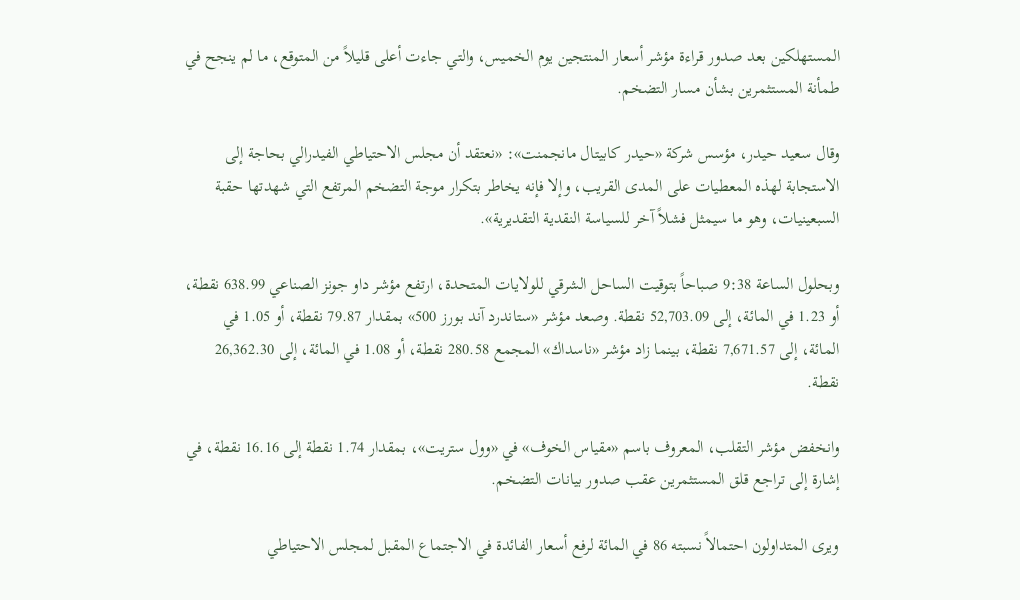المستهلكين بعد صدور قراءة مؤشر أسعار المنتجين يوم الخميس، والتي جاءت أعلى قليلاً من المتوقع، ما لم ينجح في طمأنة المستثمرين بشأن مسار التضخم.

وقال سعيد حيدر، مؤسس شركة «حيدر كابيتال مانجمنت»: «نعتقد أن مجلس الاحتياطي الفيدرالي بحاجة إلى الاستجابة لهذه المعطيات على المدى القريب، وإلا فإنه يخاطر بتكرار موجة التضخم المرتفع التي شهدتها حقبة السبعينيات، وهو ما سيمثل فشلاً آخر للسياسة النقدية التقديرية».

وبحلول الساعة 9:38 صباحاً بتوقيت الساحل الشرقي للولايات المتحدة، ارتفع مؤشر داو جونز الصناعي 638.99 نقطة، أو 1.23 في المائة، إلى 52,703.09 نقطة. وصعد مؤشر «ستاندرد آند بورز 500» بمقدار 79.87 نقطة، أو 1.05 في المائة، إلى 7,671.57 نقطة، بينما زاد مؤشر «ناسداك» المجمع 280.58 نقطة، أو 1.08 في المائة، إلى 26,362.30 نقطة.

وانخفض مؤشر التقلب، المعروف باسم «مقياس الخوف» في «وول ستريت»، بمقدار 1.74 نقطة إلى 16.16 نقطة، في إشارة إلى تراجع قلق المستثمرين عقب صدور بيانات التضخم.

ويرى المتداولون احتمالاً نسبته 86 في المائة لرفع أسعار الفائدة في الاجتماع المقبل لمجلس الاحتياطي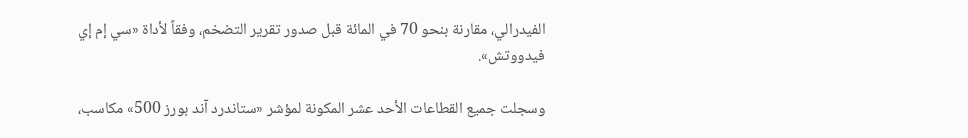الفيدرالي، مقارنة بنحو 70 في المائة قبل صدور تقرير التضخم، وفقاً لأداة «سي إم إي فيدووتش».

وسجلت جميع القطاعات الأحد عشر المكونة لمؤشر «ستاندرد آند بورز 500» مكاسب،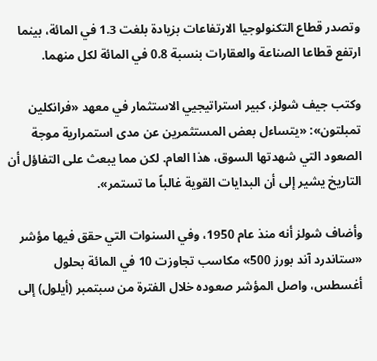وتصدر قطاع التكنولوجيا الارتفاعات بزيادة بلغت 1.3 في المائة، بينما ارتفع قطاعا الصناعة والعقارات بنسبة 0.8 في المائة لكل منهما.

وكتب جيف شولز، كبير استراتيجيي الاستثمار في معهد «فرانكلين تمبلتون»: «يتساءل بعض المستثمرين عن مدى استمرارية موجة الصعود التي شهدتها السوق، هذا العام. لكن مما يبعث على التفاؤل أن التاريخ يشير إلى أن البدايات القوية غالباً ما تستمر».

وأضاف شولز أنه منذ عام 1950، وفي السنوات التي حقق فيها مؤشر «ستاندرد آند بورز 500» مكاسب تجاوزت 10 في المائة بحلول أغسطس، واصل المؤشر صعوده خلال الفترة من سبتمبر (أيلول) إلى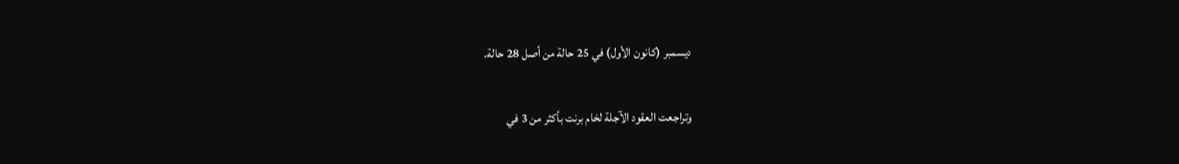ديسمبر (كانون الأول) في 25 حالة من أصل 28 حالة.

وتراجعت العقود الآجلة لخام برنت بأكثر من 3 في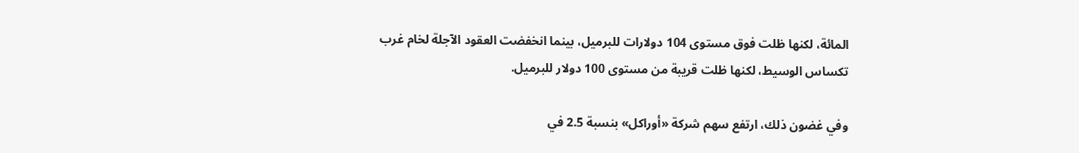المائة، لكنها ظلت فوق مستوى 104 دولارات للبرميل، بينما انخفضت العقود الآجلة لخام غرب تكساس الوسيط، لكنها ظلت قريبة من مستوى 100 دولار للبرميل.

وفي غضون ذلك، ارتفع سهم شركة «أوراكل» بنسبة 2.5 في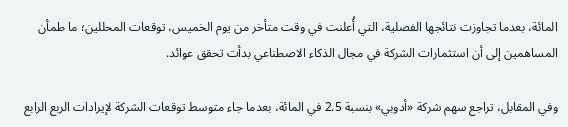المائة، بعدما تجاوزت نتائجها الفصلية، التي أُعلنت في وقت متأخر من يوم الخميس، توقعات المحللين؛ ما طمأن المساهمين إلى أن استثمارات الشركة في مجال الذكاء الاصطناعي بدأت تحقق عوائد.

وفي المقابل، تراجع سهم شركة «أدوبي» بنسبة 2.5 في المائة، بعدما جاء متوسط توقعات الشركة لإيرادات الربع الرابع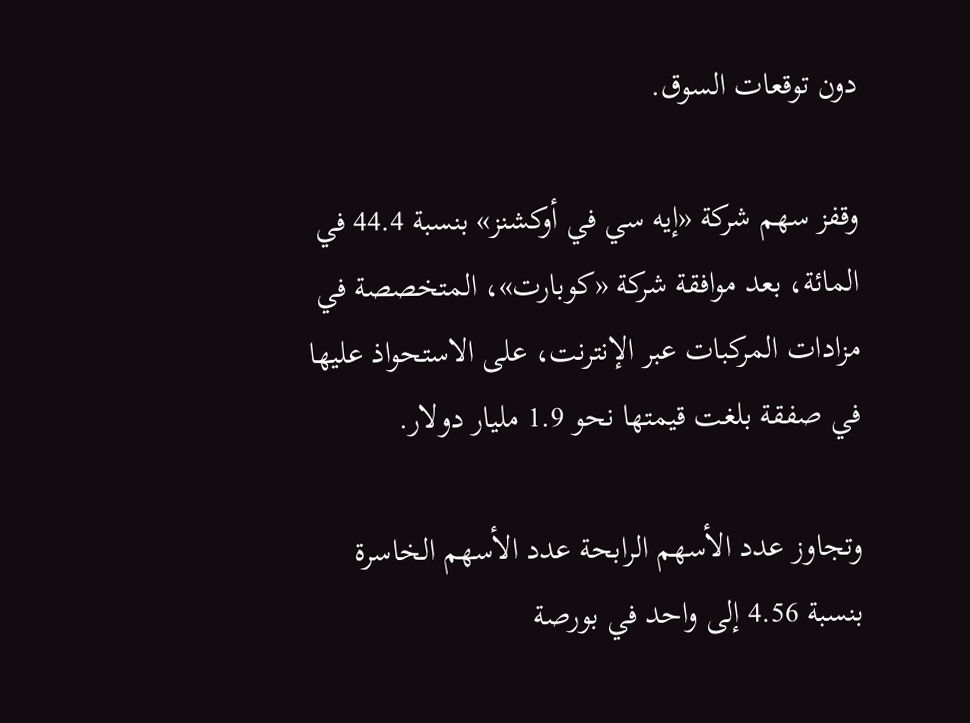دون توقعات السوق.

وقفز سهم شركة «إيه سي في أوكشنز» بنسبة 44.4 في المائة، بعد موافقة شركة «كوبارت»، المتخصصة في مزادات المركبات عبر الإنترنت، على الاستحواذ عليها في صفقة بلغت قيمتها نحو 1.9 مليار دولار.

وتجاوز عدد الأسهم الرابحة عدد الأسهم الخاسرة بنسبة 4.56 إلى واحد في بورصة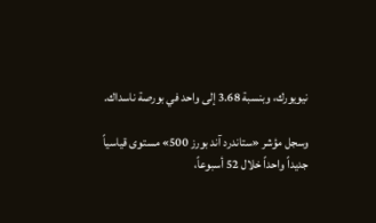نيويورك، وبنسبة 3.68 إلى واحد في بورصة ناسداك.

وسجل مؤشر «ستاندرد آند بورز 500» مستوى قياسياً جديداً واحداً خلال 52 أسبوعاً،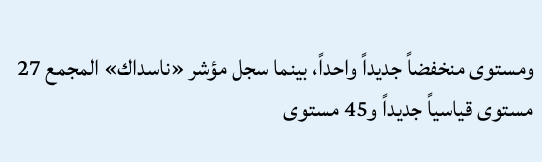ومستوى منخفضاً جديداً واحداً، بينما سجل مؤشر «ناسداك» المجمع 27 مستوى قياسياً جديداً و45 مستوى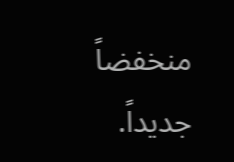منخفضاً جديداً.